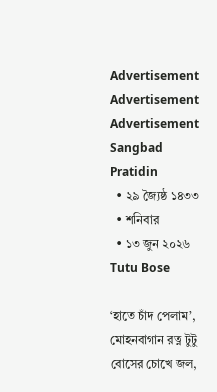Advertisement
Advertisement
Advertisement
Sangbad Pratidin
  • ২৯ জ্যৈষ্ঠ ১৪৩৩
  • শনিবার
  • ১৩ জুন ২০২৬
Tutu Bose

‘হাতে চাঁদ পেলাম’, মোহনবাগান রত্ন টুটু বোসের চোখে জল,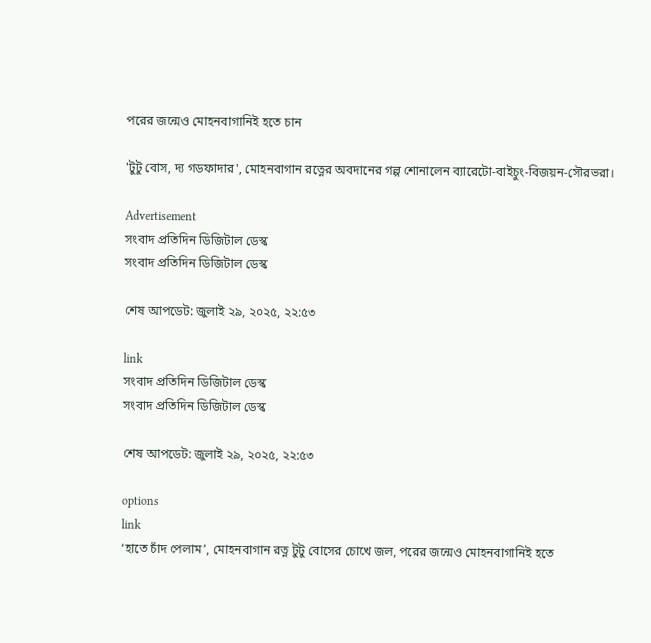পরের জন্মেও মোহনবাগানিই হতে চান

'টুটু বোস, দ্য গডফাদার', মোহনবাগান রত্নের অবদানের গল্প শোনালেন ব্যারেটো-বাইচুং-বিজয়ন-সৌরভরা।

Advertisement
সংবাদ প্রতিদিন ডিজিটাল ডেস্ক
সংবাদ প্রতিদিন ডিজিটাল ডেস্ক

শেষ আপডেট: জুলাই ২৯, ২০২৫, ২২:৫৩

link
সংবাদ প্রতিদিন ডিজিটাল ডেস্ক
সংবাদ প্রতিদিন ডিজিটাল ডেস্ক

শেষ আপডেট: জুলাই ২৯, ২০২৫, ২২:৫৩

options
link
‘হাতে চাঁদ পেলাম’, মোহনবাগান রত্ন টুটু বোসের চোখে জল, পরের জন্মেও মোহনবাগানিই হতে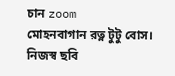চান zoom
মোহনবাগান রত্ন টুটু বোস। নিজস্ব ছবি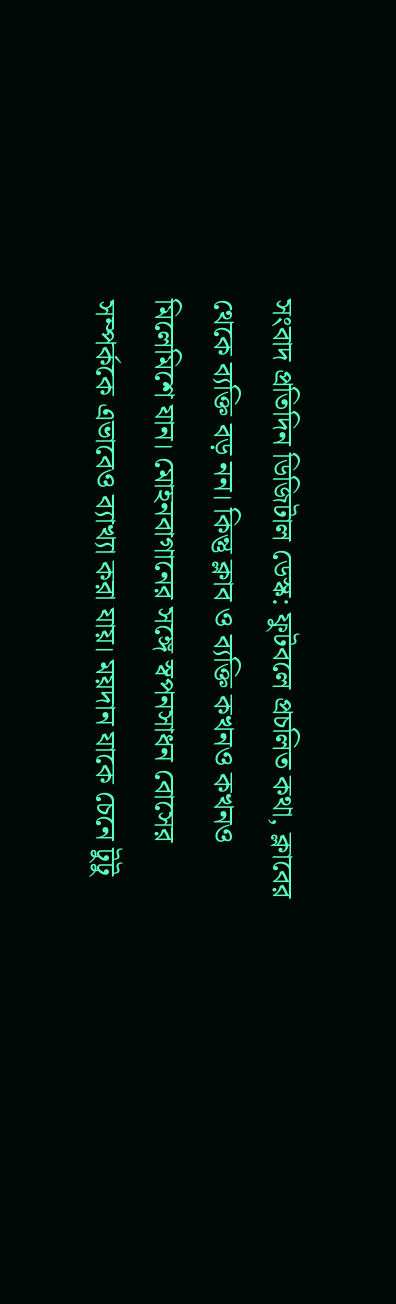সংবাদ প্রতিদিন ডিজিটাল ডেস্ক: ফুটবলে প্রচলিত কথা, ক্লাবের থেকে ব্যক্তি বড় নন। কিন্তু ক্লাব ও ব্যক্তি কখনও কখনও মিলেমিশে যান। মোহনবাগানের সঙ্গে স্বপনসাধন বোসের সম্পর্ককে এভাবেও ব্যাখ্যা করা যায়। ময়দান যাকে চেনে টুটু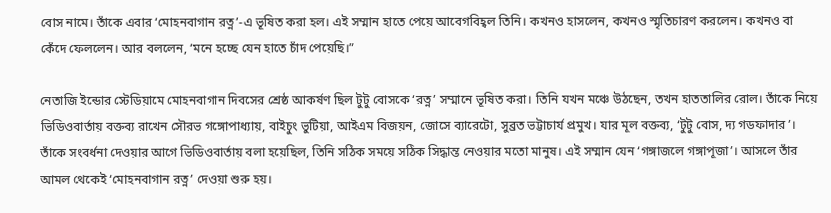বোস নামে। তাঁকে এবার ‘মোহনবাগান রত্ন’-এ ভূষিত করা হল। এই সম্মান হাতে পেয়ে আবেগবিহ্বল তিনি। কখনও হাসলেন, কখনও স্মৃতিচারণ করলেন। কখনও বা কেঁদে ফেললেন। আর বললেন, ‘মনে হচ্ছে যেন হাতে চাঁদ পেয়েছি।”

নেতাজি ইন্ডোর স্টেডিয়ামে মোহনবাগান দিবসের শ্রেষ্ঠ আকর্ষণ ছিল টুটু বোসকে ‘রত্ন’ সম্মানে ভূষিত করা। তিনি যখন মঞ্চে উঠছেন, তখন হাততালির রোল। তাঁকে নিয়ে ভিডিওবার্তায় বক্তব্য রাখেন সৌরভ গঙ্গোপাধ্যায়, বাইচুং ভুটিয়া, আইএম বিজয়ন, জোসে ব্যারেটো, সুব্রত ভট্টাচার্য প্রমুখ। যার মূল বক্তব্য, ‘টুটু বোস, দ্য গডফাদার’। তাঁকে সংবর্ধনা দেওয়ার আগে ভিডিওবার্তায় বলা হয়েছিল, তিনি সঠিক সময়ে সঠিক সিদ্ধান্ত নেওয়ার মতো মানুষ। এই সম্মান যেন ‘গঙ্গাজলে গঙ্গাপূজা’। আসলে তাঁর আমল থেকেই ‘মোহনবাগান রত্ন’ দেওয়া শুরু হয়।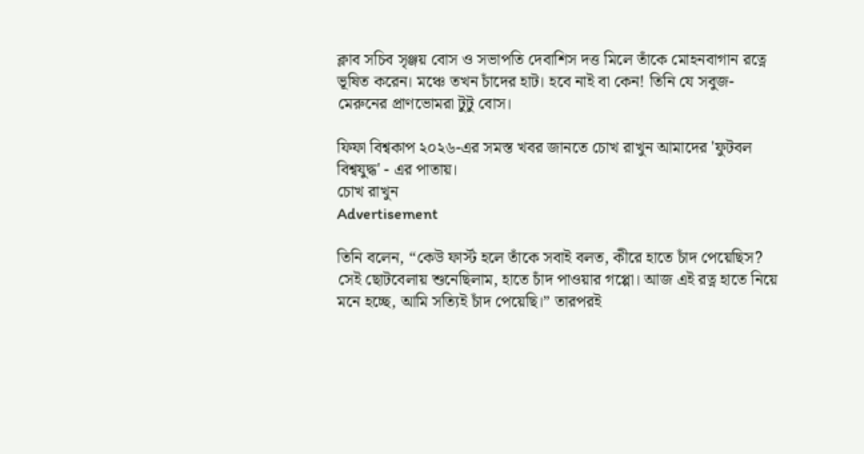ক্লাব সচিব সৃঞ্জয় বোস ও সভাপতি দেবাশিস দত্ত মিলে তাঁকে মোহনবাগান রত্নে ভূষিত করেন। মঞ্চে তখন চাঁদের হাট। হবে নাই বা কেন! তিনি যে সবুজ-মেরুনের প্রাণভোমরা টুটু বোস।

ফিফা বিশ্বকাপ ২০২৬-এর সমস্ত খবর জানতে চোখ রাখুন আমাদের 'ফুটবল বিশ্বযুদ্ধ' - এর পাতায়।
চোখ রাখুন
Advertisement

তিনি বলেন, “কেউ ফার্স্ট হলে তাঁকে সবাই বলত, কীরে হাতে চাঁদ পেয়েছিস? সেই ছোটবেলায় শুনেছিলাম, হাতে চাঁদ পাওয়ার গপ্পো। আজ এই রত্ন হাতে নিয়ে মনে হচ্ছে, আমি সত্যিই চাঁদ পেয়েছি।” তারপরই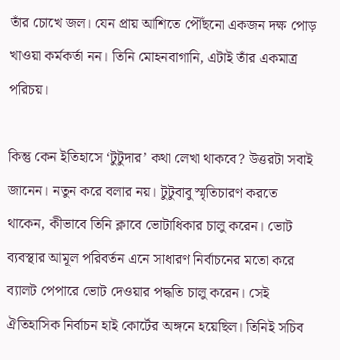তাঁর চোখে জল। যেন প্রায় আশিতে পৌঁছনো একজন দক্ষ পোড় খাওয়া কর্মকর্তা নন। তিনি মোহনবাগানি, এটাই তাঁর একমাত্র পরিচয়।

কিন্তু কেন ইতিহাসে ‘টুটুদার’ কথা লেখা থাকবে? উত্তরটা সবাই জানেন। নতুন করে বলার নয়। টুটুবাবু স্মৃতিচারণ করতে থাকেন, কীভাবে তিনি ক্লাবে ভোটাধিকার চালু করেন। ভোট ব্যবস্থার আমূল পরিবর্তন এনে সাধারণ নির্বাচনের মতো করে ব্যালট পেপারে ভোট দেওয়ার পদ্ধতি চালু করেন। সেই ঐতিহাসিক নির্বাচন হাই কোর্টের অঙ্গনে হয়েছিল। তিনিই সচিব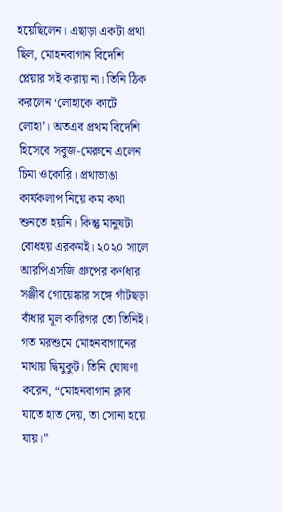হয়েছিলেন। এছাড়া একটা প্রথা ছিল, মোহনবাগান বিদেশি প্লেয়ার সই করায় না। তিনি ঠিক করলেন ‘লোহাকে কাটে লোহা’। অতএব প্রথম বিদেশি হিসেবে সবুজ-মেরুনে এলেন চিমা ওকোরি। প্রথাভাঙা কার্যকলাপ নিয়ে কম কথা শুনতে হয়নি। কিন্তু মানুষটা বোধহয় এরকমই। ২০২০ সালে আরপিএসজি গ্রুপের কর্ণধার সঞ্জীব গোয়েঙ্কার সঙ্গে গাঁটছড়া বাঁধার মূল কারিগর তো তিনিই। গত মরশুমে মোহনবাগানের মাথায় দ্বিমুকুট। তিনি ঘোষণা করেন, “মোহনবাগান ক্লাব যাতে হাত দেয়, তা সোনা হয়ে যায়।”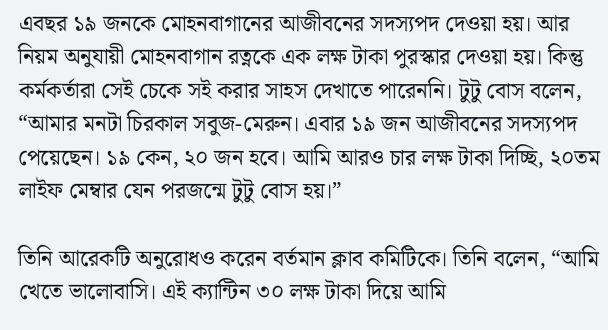এবছর ১৯ জনকে মোহনবাগানের আজীবনের সদস্যপদ দেওয়া হয়। আর নিয়ম অনুযায়ী মোহনবাগান রত্নকে এক লক্ষ টাকা পুরস্কার দেওয়া হয়। কিন্তু কর্মকর্তারা সেই চেকে সই করার সাহস দেখাতে পারেননি। টুটু বোস বলেন, “আমার মনটা চিরকাল সবুজ-মেরুন। এবার ১৯ জন আজীবনের সদস্যপদ পেয়েছেন। ১৯ কেন, ২০ জন হবে। আমি আরও চার লক্ষ টাকা দিচ্ছি, ২০তম লাইফ মেম্বার যেন পরজন্মে টুটু বোস হয়।”

তিনি আরেকটি অনুরোধও করেন বর্তমান ক্লাব কমিটিকে। তিনি বলেন, “আমি খেতে ভালোবাসি। এই ক্যান্টিন ৩০ লক্ষ টাকা দিয়ে আমি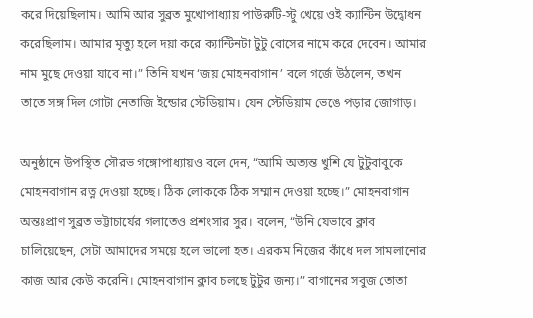করে দিয়েছিলাম। আমি আর সুব্রত মুখোপাধ্যায় পাউরুটি-স্টু খেয়ে ওই ক্যান্টিন উদ্বোধন করেছিলাম। আমার মৃত্যু হলে দয়া করে ক্যান্টিনটা টুটু বোসের নামে করে দেবেন। আমার নাম মুছে দেওয়া যাবে না।” তিনি যখন ‘জয় মোহনবাগান’ বলে গর্জে উঠলেন, তখন তাতে সঙ্গ দিল গোটা নেতাজি ইন্ডোর স্টেডিয়াম। যেন স্টেডিয়াম ভেঙে পড়ার জোগাড়।

অনুষ্ঠানে উপস্থিত সৌরভ গঙ্গোপাধ্যায়ও বলে দেন, “আমি অত্যন্ত খুশি যে টুটুবাবুকে মোহনবাগান রত্ন দেওয়া হচ্ছে। ঠিক লোককে ঠিক সম্মান দেওয়া হচ্ছে।” মোহনবাগান অন্তঃপ্রাণ সুব্রত ভট্টাচার্যের গলাতেও প্রশংসার সুর। বলেন, “উনি যেভাবে ক্লাব চালিয়েছেন, সেটা আমাদের সময়ে হলে ভালো হত। এরকম নিজের কাঁধে দল সামলানোর কাজ আর কেউ করেনি। মোহনবাগান ক্লাব চলছে টুটুর জন্য।” বাগানের সবুজ তোতা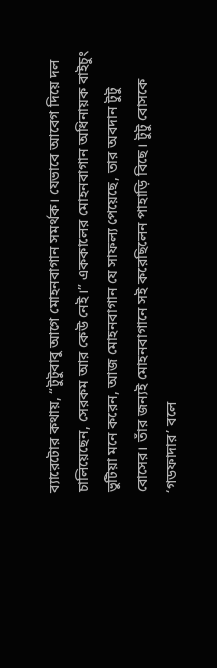ব্যারেটোর কথায়, “টুটুবাবু আগে মোহনবাগান সমর্থক। যেভাবে আবেগ দিয়ে দল চালিয়েছেন, সেরকম আর কেউ নেই।” এককালের মোহনবাগান অধিনায়ক বাইচুং ভুটিয়া মনে করেন, আজ মোহনবাগান যে সাফল্য পেয়েছে, তার অবদান টুটু বোসের। তাঁর জন্যই মোহনবাগানে সই করেছিলেন পাহাড়ি বিছে। টুটু বোসকে ‘গডফাদার’ বলে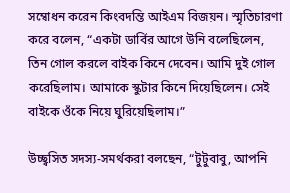সম্বোধন করেন কিংবদন্তি আইএম বিজয়ন। স্মৃতিচারণা করে বলেন, “একটা ডার্বির আগে উনি বলেছিলেন, তিন গোল করলে বাইক কিনে দেবেন। আমি দুই গোল করেছিলাম। আমাকে স্কুটার কিনে দিয়েছিলেন। সেই বাইকে ওঁকে নিয়ে ঘুরিয়েছিলাম।”

উচ্ছ্বসিত সদস্য-সমর্থকরা বলছেন, “টুটুবাবু, আপনি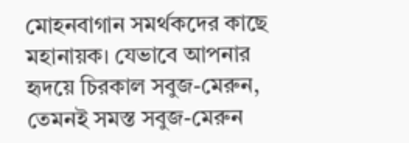মোহনবাগান সমর্থকদের কাছে মহানায়ক। যেভাবে আপনার হৃদয়ে চিরকাল সবুজ-মেরুন, তেমনই সমস্ত সবুজ-মেরুন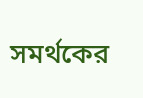সমর্থকের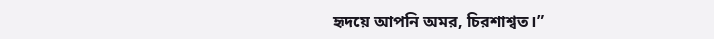হৃদয়ে আপনি অমর, চিরশাশ্বত।”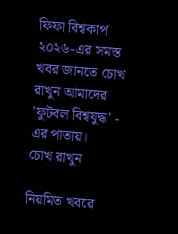ফিফা বিশ্বকাপ ২০২৬-এর সমস্ত খবর জানতে চোখ রাখুন আমাদের 'ফুটবল বিশ্বযুদ্ধ' - এর পাতায়।
চোখ রাখুন

নিয়মিত খবরে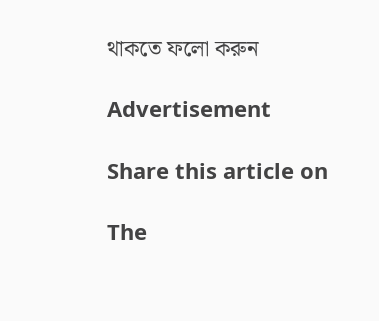থাকতে ফলো করুন

Advertisement

Share this article on

The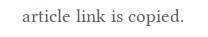article link is copied.